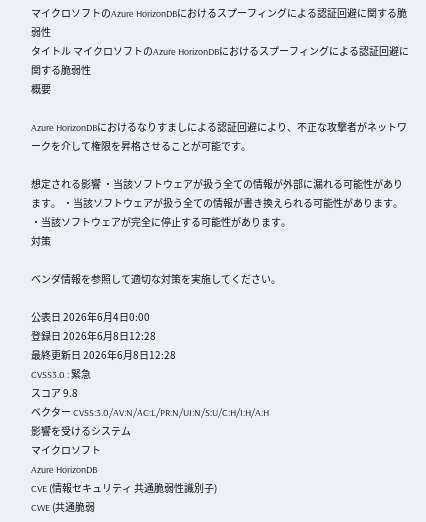マイクロソフトのAzure HorizonDBにおけるスプーフィングによる認証回避に関する脆弱性
タイトル マイクロソフトのAzure HorizonDBにおけるスプーフィングによる認証回避に関する脆弱性
概要

Azure HorizonDBにおけるなりすましによる認証回避により、不正な攻撃者がネットワークを介して権限を昇格させることが可能です。

想定される影響 ・当該ソフトウェアが扱う全ての情報が外部に漏れる可能性があります。 ・当該ソフトウェアが扱う全ての情報が書き換えられる可能性があります。 ・当該ソフトウェアが完全に停止する可能性があります。
対策

ベンダ情報を参照して適切な対策を実施してください。

公表日 2026年6月4日0:00
登録日 2026年6月8日12:28
最終更新日 2026年6月8日12:28
CVSS3.0 : 緊急
スコア 9.8
ベクター CVSS:3.0/AV:N/AC:L/PR:N/UI:N/S:U/C:H/I:H/A:H
影響を受けるシステム
マイクロソフト
Azure HorizonDB
CVE (情報セキュリティ 共通脆弱性識別子)
CWE (共通脆弱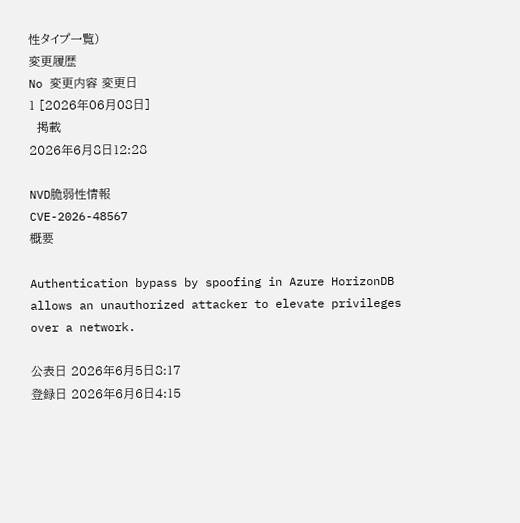性タイプ一覧)
変更履歴
No 変更内容 変更日
1 [2026年06月08日]
  掲載
2026年6月8日12:28

NVD脆弱性情報
CVE-2026-48567
概要

Authentication bypass by spoofing in Azure HorizonDB allows an unauthorized attacker to elevate privileges over a network.

公表日 2026年6月5日8:17
登録日 2026年6月6日4:15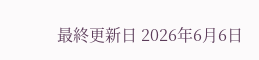最終更新日 2026年6月6日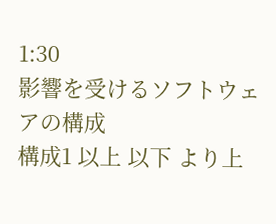1:30
影響を受けるソフトウェアの構成
構成1 以上 以下 より上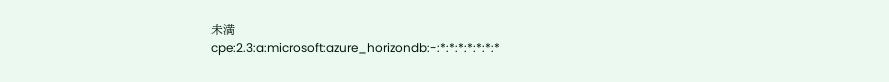未満
cpe:2.3:a:microsoft:azure_horizondb:-:*:*:*:*:*:*:*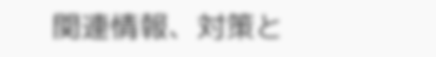関連情報、対策と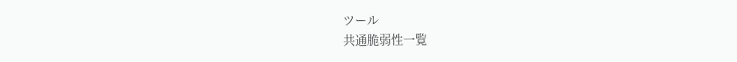ツール
共通脆弱性一覧